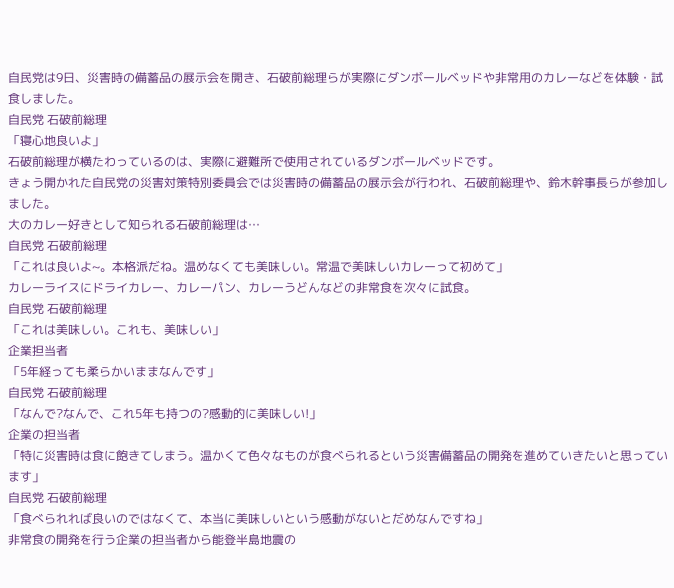自民党は9日、災害時の備蓄品の展示会を開き、石破前総理らが実際にダンボールベッドや非常用のカレーなどを体験・試食しました。
自民党 石破前総理
「寝心地良いよ」
石破前総理が横たわっているのは、実際に避難所で使用されているダンボールベッドです。
きょう開かれた自民党の災害対策特別委員会では災害時の備蓄品の展示会が行われ、石破前総理や、鈴木幹事長らが参加しました。
大のカレー好きとして知られる石破前総理は…
自民党 石破前総理
「これは良いよ~。本格派だね。温めなくても美味しい。常温で美味しいカレーって初めて」
カレーライスにドライカレー、カレーパン、カレーうどんなどの非常食を次々に試食。
自民党 石破前総理
「これは美味しい。これも、美味しい」
企業担当者
「5年経っても柔らかいままなんです」
自民党 石破前総理
「なんで?なんで、これ5年も持つの?感動的に美味しい!」
企業の担当者
「特に災害時は食に飽きてしまう。温かくて色々なものが食べられるという災害備蓄品の開発を進めていきたいと思っています」
自民党 石破前総理
「食べられれば良いのではなくて、本当に美味しいという感動がないとだめなんですね」
非常食の開発を行う企業の担当者から能登半島地震の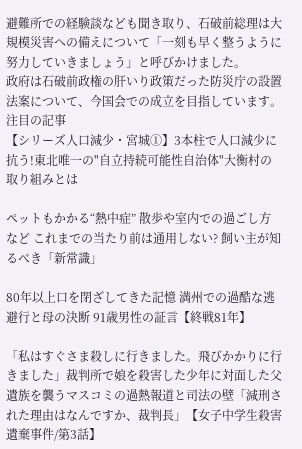避難所での経験談なども聞き取り、石破前総理は大規模災害への備えについて「一刻も早く整うように努力していきましょう」と呼びかけました。
政府は石破前政権の肝いり政策だった防災庁の設置法案について、今国会での成立を目指しています。
注目の記事
【シリーズ人口減少・宮城①】3本柱で人口減少に抗う!東北唯一の"自立持続可能性自治体"大衡村の取り組みとは

ペットもかかる“熱中症” 散歩や室内での過ごし方など これまでの当たり前は通用しない? 飼い主が知るべき「新常識」

80年以上口を閉ざしてきた記憶 満州での過酷な逃避行と母の決断 91歳男性の証言【終戦81年】

「私はすぐさま殺しに行きました。飛びかかりに行きました」裁判所で娘を殺害した少年に対面した父 遺族を襲うマスコミの過熱報道と司法の壁「減刑された理由はなんですか、裁判長」【女子中学生殺害遺棄事件/第3話】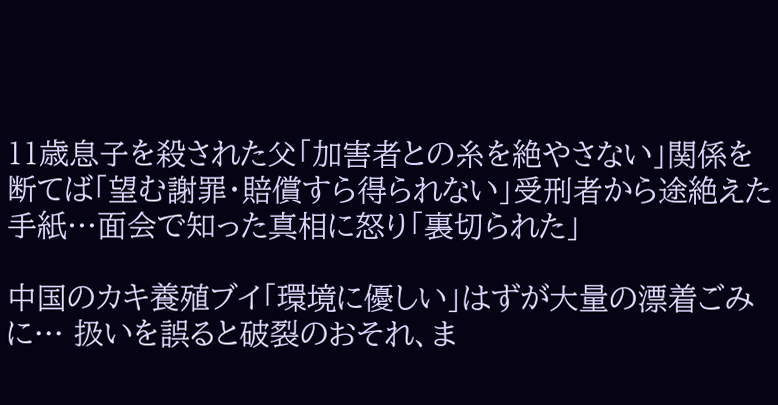11歳息子を殺された父「加害者との糸を絶やさない」関係を断てば「望む謝罪・賠償すら得られない」受刑者から途絶えた手紙…面会で知った真相に怒り「裏切られた」

中国のカキ養殖ブイ「環境に優しい」はずが大量の漂着ごみに… 扱いを誤ると破裂のおそれ、ま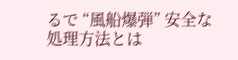るで “風船爆弾” 安全な処理方法とは